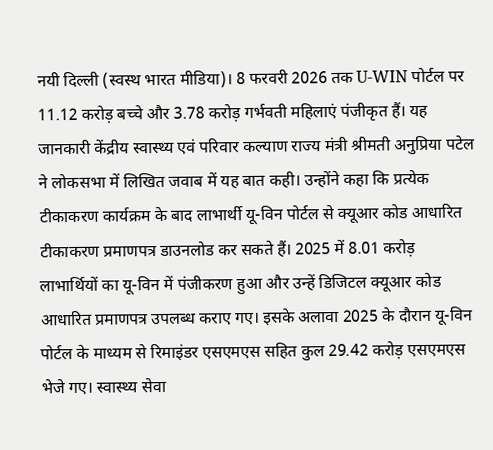नयी दिल्ली (स्वस्थ भारत मीडिया)। 8 फरवरी 2026 तक U-WIN पोर्टल पर 11.12 करोड़ बच्चे और 3.78 करोड़ गर्भवती महिलाएं पंजीकृत हैं। यह जानकारी केंद्रीय स्वास्थ्य एवं परिवार कल्याण राज्य मंत्री श्रीमती अनुप्रिया पटेल ने लोकसभा में लिखित जवाब में यह बात कही। उन्होंने कहा कि प्रत्येक टीकाकरण कार्यक्रम के बाद लाभार्थी यू-विन पोर्टल से क्यूआर कोड आधारित टीकाकरण प्रमाणपत्र डाउनलोड कर सकते हैं। 2025 में 8.01 करोड़ लाभार्थियों का यू-विन में पंजीकरण हुआ और उन्हें डिजिटल क्यूआर कोड आधारित प्रमाणपत्र उपलब्ध कराए गए। इसके अलावा 2025 के दौरान यू-विन पोर्टल के माध्यम से रिमाइंडर एसएमएस सहित कुल 29.42 करोड़ एसएमएस भेजे गए। स्वास्थ्य सेवा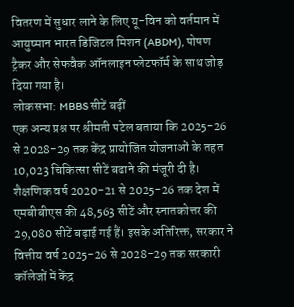वितरण में सुधार लाने के लिए यू-विन को वर्तमान में आयुष्मान भारत डिजिटल मिशन (ABDM), पोषण ट्रैकर और सेफवैक ऑनलाइन प्लेटफॉर्म के साथ जोड़ दिया गया है।
लोकसभा: MBBS सीटें बढ़ीं
एक अन्य प्रश्न पर श्रीमती पटेल बताया कि 2025-26 से 2028-29 तक केंद्र प्रायोजित योजनाओं के तहत 10,023 चिकित्सा सीटें बढाने की मंजूरी दी है। शैक्षणिक वर्ष 2020-21 से 2025-26 तक देश में एमबीबीएस की 48,563 सीटें और स्नातकोत्तर की 29,080 सीटें बढ़ाई गई हैं। इसके अतिरिक्त, सरकार ने वित्तीय वर्ष 2025-26 से 2028-29 तक सरकारी कॉलेजों में केंद्र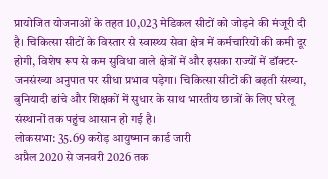प्रायोजित योजनाओं के तहत 10,023 मेडिकल सीटों को जोड़ने की मंजूरी दी है। चिकित्सा सीटों के विस्तार से स्वास्थ्य सेवा क्षेत्र में कर्मचारियों की कमी दूर होगी, विशेष रूप से कम सुविधा वाले क्षेत्रों में और इसका राज्यों में डॉक्टर-जनसंख्या अनुपात पर सीधा प्रभाव पड़ेगा। चिकित्सा सीटों की बढ़ती संख्या, बुनियादी ढांचे और शिक्षकों में सुधार के साथ भारतीय छात्रों के लिए घरेलू संस्थानों तक पहुंच आसान हो गई है।
लोकसभा: 35.69 करोड़ आयुष्मान कार्ड जारी
अप्रैल 2020 से जनवरी 2026 तक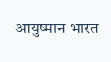आयुष्मान भारत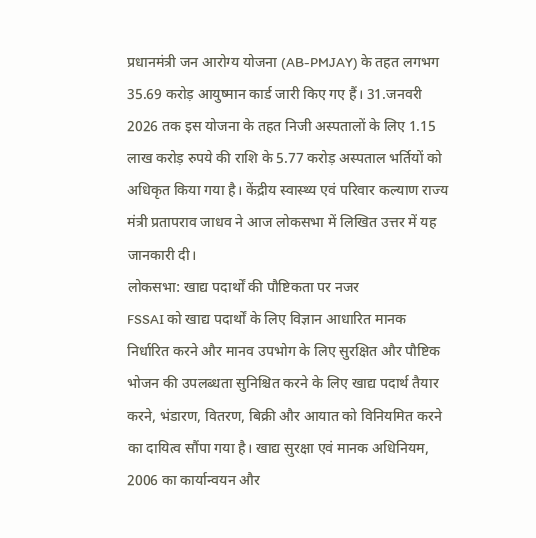प्रधानमंत्री जन आरोग्य योजना (AB-PMJAY) के तहत लगभग 35.69 करोड़ आयुष्मान कार्ड जारी किए गए हैं। 31.जनवरी 2026 तक इस योजना के तहत निजी अस्पतालों के लिए 1.15 लाख करोड़ रुपये की राशि के 5.77 करोड़ अस्पताल भर्तियों को अधिकृत किया गया है। केंद्रीय स्वास्थ्य एवं परिवार कल्याण राज्य मंत्री प्रतापराव जाधव ने आज लोकसभा में लिखित उत्तर में यह जानकारी दी।
लोकसभा: खाद्य पदार्थों की पौष्टिकता पर नजर
FSSAI को खाद्य पदार्थों के लिए विज्ञान आधारित मानक निर्धारित करने और मानव उपभोग के लिए सुरक्षित और पौष्टिक भोजन की उपलब्धता सुनिश्चित करने के लिए खाद्य पदार्थ तैयार करने, भंडारण, वितरण, बिक्री और आयात को विनियमित करने का दायित्व सौंपा गया है। खाद्य सुरक्षा एवं मानक अधिनियम, 2006 का कार्यान्वयन और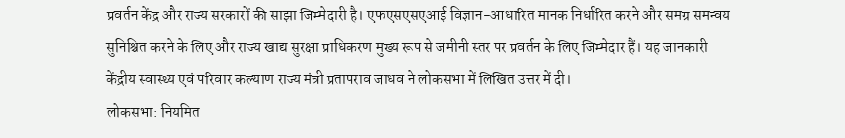प्रवर्तन केंद्र और राज्य सरकारों की साझा जिम्मेदारी है। एफएसएसएआई विज्ञान-आधारित मानक निर्धारित करने और समग्र समन्वय सुनिश्चित करने के लिए और राज्य खाद्य सुरक्षा प्राधिकरण मुख्य रूप से जमीनी स्तर पर प्रवर्तन के लिए जिम्मेदार हैं। यह जानकारी केंद्रीय स्वास्थ्य एवं परिवार कल्याण राज्य मंत्री प्रतापराव जाधव ने लोकसभा में लिखित उत्तर में दी।
लोकसभा: नियमित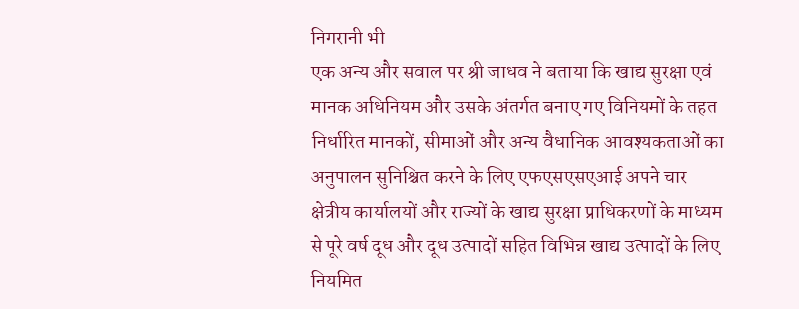निगरानी भी
एक अन्य और सवाल पर श्री जाधव ने बताया कि खाद्य सुरक्षा एवं मानक अधिनियम और उसके अंतर्गत बनाए गए विनियमों के तहत निर्धारित मानकों, सीमाओं और अन्य वैधानिक आवश्यकताओं का अनुपालन सुनिश्चित करने के लिए एफएसएसएआई अपने चार क्षेत्रीय कार्यालयों और राज्यों के खाद्य सुरक्षा प्राधिकरणों के माध्यम से पूरे वर्ष दूध और दूध उत्पादों सहित विभिन्न खाद्य उत्पादों के लिए नियमित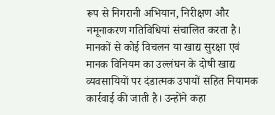रूप से निगरानी अभियान, निरीक्षण और नमूनाकरण गतिविधियां संचालित करता है। मानकों से कोई विचलन या खाद्य सुरक्षा एवं मानक विनियम का उल्लंघन के दोषी खाद्य व्यवसायियों पर दंडात्मक उपायों सहित नियामक कार्रवाई की जाती है। उन्होंने कहा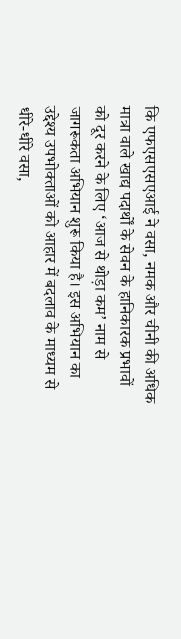कि एफएसएसएआई ने वसा, नमक और चीनी की अधिक मात्रा वाले खाद्य पदार्थों के सेवन के हानिकारक प्रभावों को दूर करने के लिए ‘आज से थोड़ा कम’ नाम से जागरूकता अभियान शुरू किया है। इस अभियान का उद्देश्य उपभोक्ताओं को आहार में बदलाव के माध्यम से धीरे-धीरे वसा,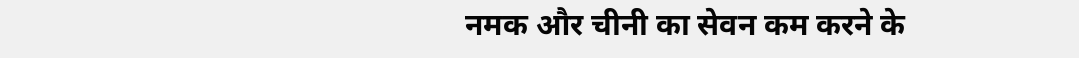नमक और चीनी का सेवन कम करने के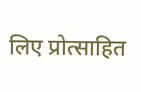लिए प्रोत्साहित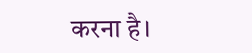करना है।